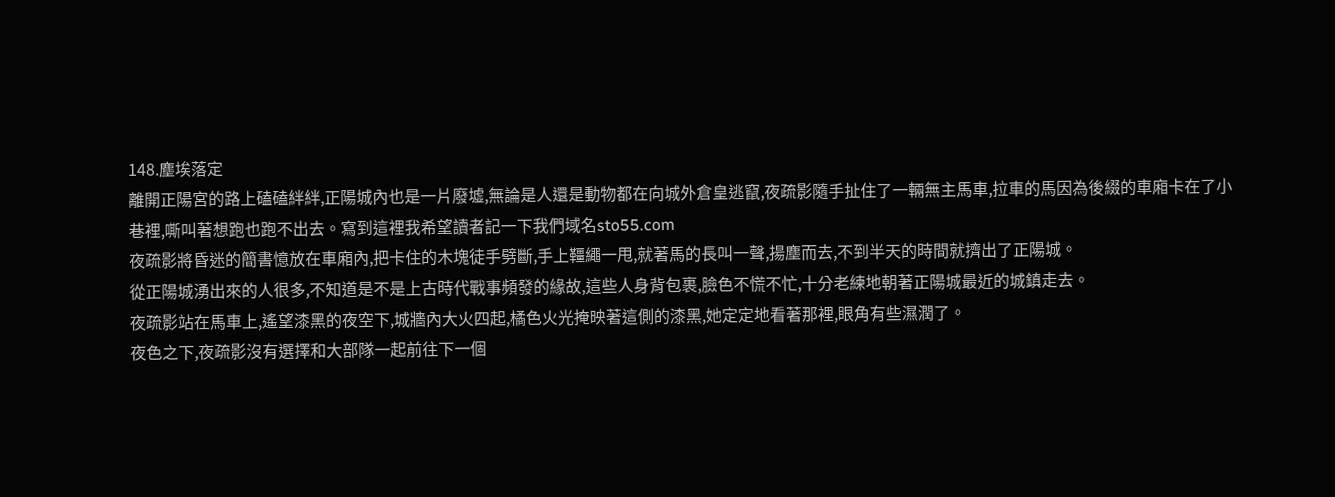148.塵埃落定
離開正陽宮的路上磕磕絆絆,正陽城內也是一片廢墟,無論是人還是動物都在向城外倉皇逃竄,夜疏影隨手扯住了一輛無主馬車,拉車的馬因為後綴的車廂卡在了小巷裡,嘶叫著想跑也跑不出去。寫到這裡我希望讀者記一下我們域名sto55.com
夜疏影將昏迷的簡書憶放在車廂內,把卡住的木塊徒手劈斷,手上韁繩一甩,就著馬的長叫一聲,揚塵而去,不到半天的時間就擠出了正陽城。
從正陽城湧出來的人很多,不知道是不是上古時代戰事頻發的緣故,這些人身背包裹,臉色不慌不忙,十分老練地朝著正陽城最近的城鎮走去。
夜疏影站在馬車上,遙望漆黑的夜空下,城牆內大火四起,橘色火光掩映著這側的漆黑,她定定地看著那裡,眼角有些濕潤了。
夜色之下,夜疏影沒有選擇和大部隊一起前往下一個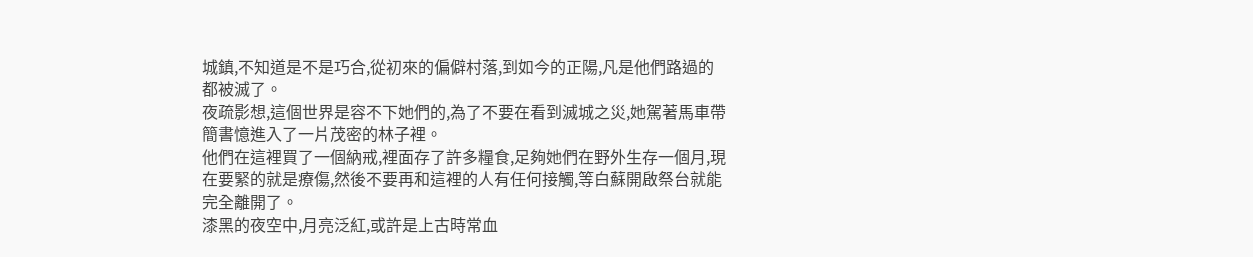城鎮,不知道是不是巧合,從初來的偏僻村落,到如今的正陽,凡是他們路過的都被滅了。
夜疏影想,這個世界是容不下她們的,為了不要在看到滅城之災,她駕著馬車帶簡書憶進入了一片茂密的林子裡。
他們在這裡買了一個納戒,裡面存了許多糧食,足夠她們在野外生存一個月,現在要緊的就是療傷,然後不要再和這裡的人有任何接觸,等白蘇開啟祭台就能完全離開了。
漆黑的夜空中,月亮泛紅,或許是上古時常血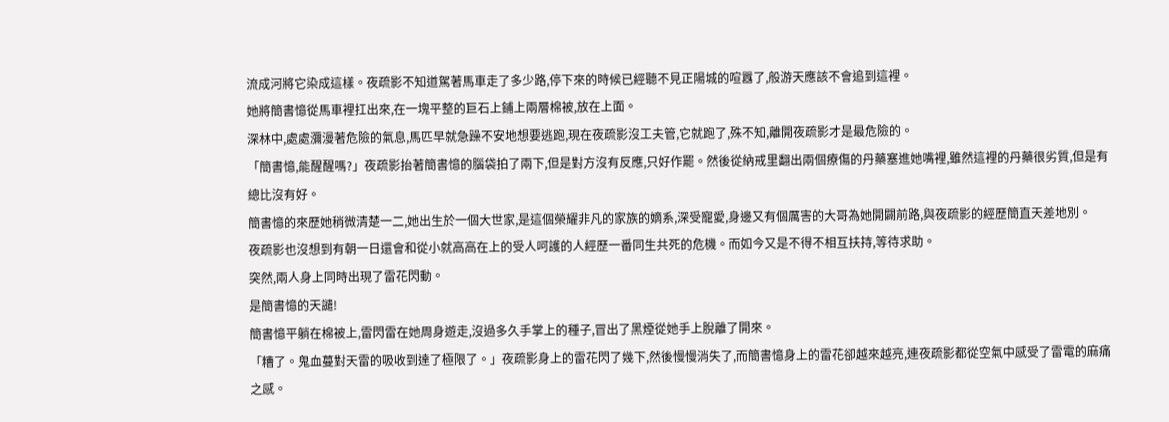流成河將它染成這樣。夜疏影不知道駕著馬車走了多少路,停下來的時候已經聽不見正陽城的喧囂了,般游天應該不會追到這裡。
她將簡書憶從馬車裡扛出來,在一塊平整的巨石上鋪上兩層棉被,放在上面。
深林中,處處瀰漫著危險的氣息,馬匹早就急躁不安地想要逃跑,現在夜疏影沒工夫管,它就跑了,殊不知,離開夜疏影才是最危險的。
「簡書憶,能醒醒嗎?」夜疏影抬著簡書憶的腦袋拍了兩下,但是對方沒有反應,只好作罷。然後從納戒里翻出兩個療傷的丹藥塞進她嘴裡,雖然這裡的丹藥很劣質,但是有總比沒有好。
簡書憶的來歷她稍微清楚一二,她出生於一個大世家,是這個榮耀非凡的家族的嫡系,深受寵愛,身邊又有個厲害的大哥為她開闢前路,與夜疏影的經歷簡直天差地別。
夜疏影也沒想到有朝一日還會和從小就高高在上的受人呵護的人經歷一番同生共死的危機。而如今又是不得不相互扶持,等待求助。
突然,兩人身上同時出現了雷花閃動。
是簡書憶的天譴!
簡書憶平躺在棉被上,雷閃雷在她周身遊走,沒過多久手掌上的種子,冒出了黑煙從她手上脫離了開來。
「糟了。鬼血蔓對天雷的吸收到達了極限了。」夜疏影身上的雷花閃了幾下,然後慢慢消失了,而簡書憶身上的雷花卻越來越亮,連夜疏影都從空氣中感受了雷電的麻痛之感。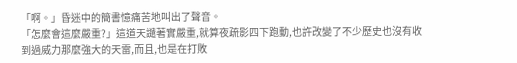「啊。」昏迷中的簡書憶痛苦地叫出了聲音。
「怎麼會這麼嚴重?」這道天譴著實嚴重,就算夜疏影四下跑動,也許改變了不少歷史也沒有收到過威力那麼強大的天雷,而且,也是在打敗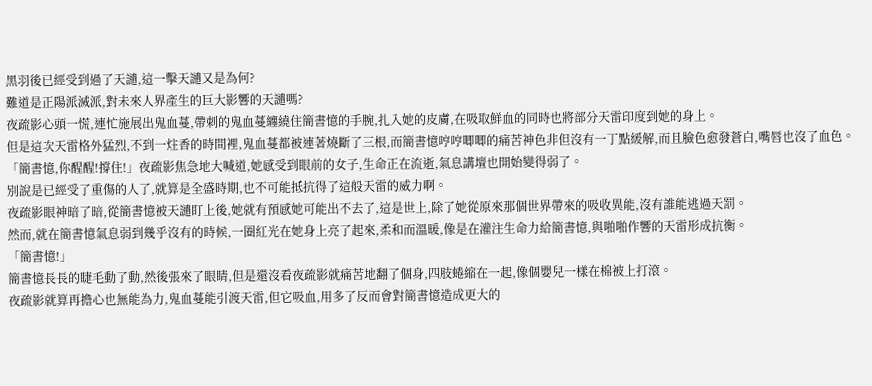黑羽後已經受到過了天譴,這一擊天譴又是為何?
難道是正陽派滅派,對未來人界產生的巨大影響的天譴嗎?
夜疏影心頭一慌,連忙施展出鬼血蔓,帶刺的鬼血蔓纏繞住簡書憶的手腕,扎入她的皮膚,在吸取鮮血的同時也將部分天雷印度到她的身上。
但是這次天雷格外猛烈,不到一炷香的時間裡,鬼血蔓都被連著燒斷了三根,而簡書憶哼哼唧唧的痛苦神色非但沒有一丁點緩解,而且臉色愈發蒼白,嘴唇也沒了血色。
「簡書憶,你醒醒!撐住!」夜疏影焦急地大喊道,她感受到眼前的女子,生命正在流逝,氣息講壇也開始變得弱了。
別說是已經受了重傷的人了,就算是全盛時期,也不可能抵抗得了這般天雷的威力啊。
夜疏影眼神暗了暗,從簡書憶被天譴盯上後,她就有預感她可能出不去了,這是世上,除了她從原來那個世界帶來的吸收異能,沒有誰能逃過天罰。
然而,就在簡書憶氣息弱到幾乎沒有的時候,一圈紅光在她身上亮了起來,柔和而溫暖,像是在灌注生命力給簡書憶,與啪啪作響的天雷形成抗衡。
「簡書憶!」
簡書憶長長的睫毛動了動,然後張來了眼睛,但是還沒看夜疏影就痛苦地翻了個身,四肢蜷縮在一起,像個嬰兒一樣在棉被上打滾。
夜疏影就算再擔心也無能為力,鬼血蔓能引渡天雷,但它吸血,用多了反而會對簡書憶造成更大的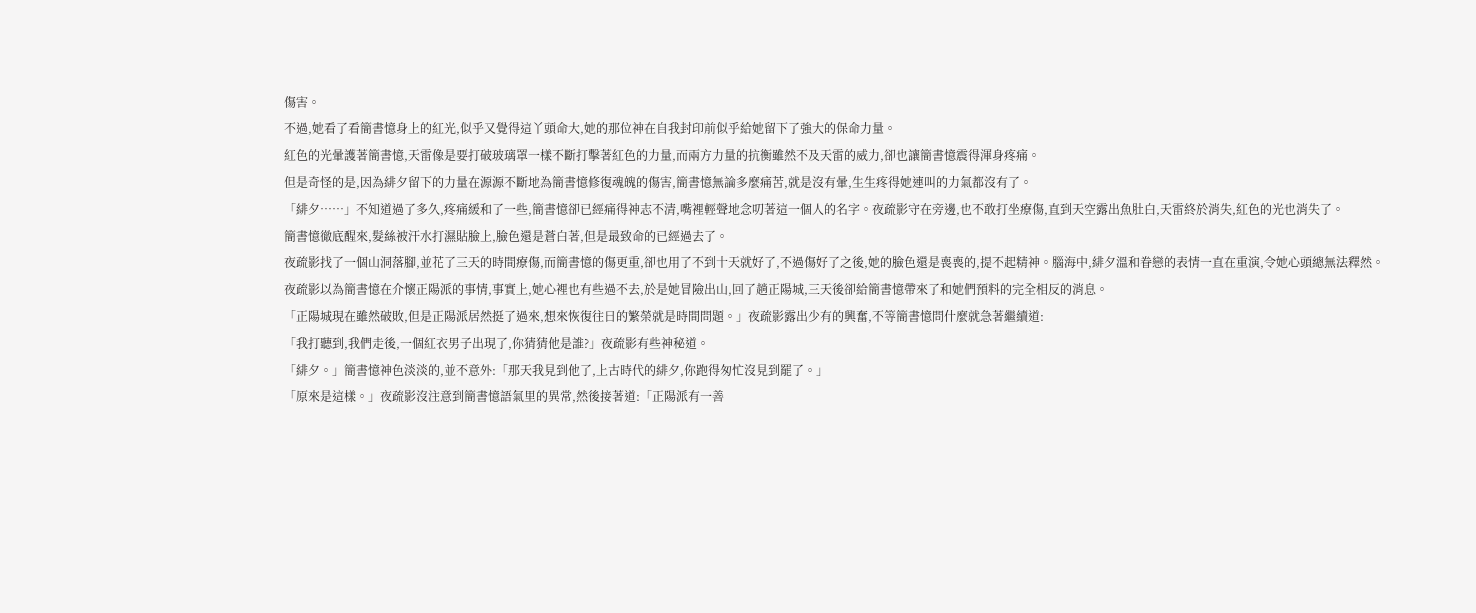傷害。
不過,她看了看簡書憶身上的紅光,似乎又覺得這丫頭命大,她的那位神在自我封印前似乎給她留下了強大的保命力量。
紅色的光暈護著簡書憶,天雷像是要打破玻璃罩一樣不斷打擊著紅色的力量,而兩方力量的抗衡雖然不及天雷的威力,卻也讓簡書憶震得渾身疼痛。
但是奇怪的是,因為緋夕留下的力量在源源不斷地為簡書憶修復魂魄的傷害,簡書憶無論多麼痛苦,就是沒有暈,生生疼得她連叫的力氣都沒有了。
「緋夕……」不知道過了多久,疼痛緩和了一些,簡書憶卻已經痛得神志不清,嘴裡輕聲地念叨著這一個人的名字。夜疏影守在旁邊,也不敢打坐療傷,直到天空露出魚肚白,天雷終於消失,紅色的光也消失了。
簡書憶徹底醒來,髮絲被汗水打濕貼臉上,臉色還是蒼白著,但是最致命的已經過去了。
夜疏影找了一個山洞落腳,並花了三天的時間療傷,而簡書憶的傷更重,卻也用了不到十天就好了,不過傷好了之後,她的臉色還是喪喪的,提不起精神。腦海中,緋夕溫和眷戀的表情一直在重演,令她心頭總無法釋然。
夜疏影以為簡書憶在介懷正陽派的事情,事實上,她心裡也有些過不去,於是她冒險出山,回了趟正陽城,三天後卻給簡書憶帶來了和她們預料的完全相反的消息。
「正陽城現在雖然破敗,但是正陽派居然挺了過來,想來恢復往日的繁榮就是時間問題。」夜疏影露出少有的興奮,不等簡書憶問什麼就急著繼續道:
「我打聽到,我們走後,一個紅衣男子出現了,你猜猜他是誰?」夜疏影有些神秘道。
「緋夕。」簡書憶神色淡淡的,並不意外:「那天我見到他了,上古時代的緋夕,你跑得匆忙沒見到罷了。」
「原來是這樣。」夜疏影沒注意到簡書憶語氣里的異常,然後接著道:「正陽派有一善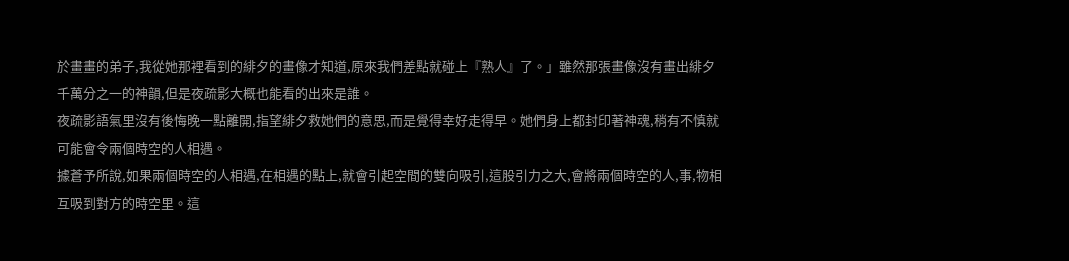於畫畫的弟子,我從她那裡看到的緋夕的畫像才知道,原來我們差點就碰上『熟人』了。」雖然那張畫像沒有畫出緋夕千萬分之一的神韻,但是夜疏影大概也能看的出來是誰。
夜疏影語氣里沒有後悔晚一點離開,指望緋夕救她們的意思,而是覺得幸好走得早。她們身上都封印著神魂,稍有不慎就可能會令兩個時空的人相遇。
據蒼予所說,如果兩個時空的人相遇,在相遇的點上,就會引起空間的雙向吸引,這股引力之大,會將兩個時空的人,事,物相互吸到對方的時空里。這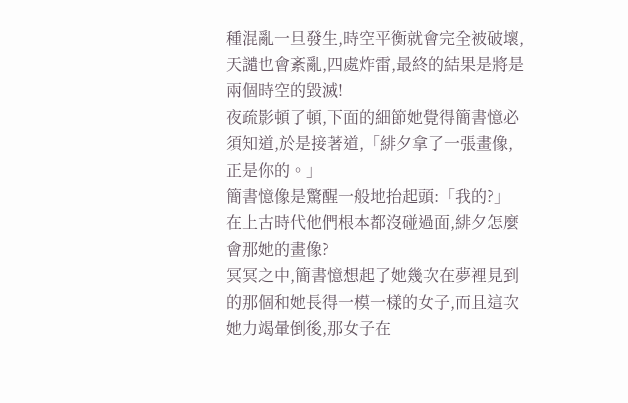種混亂一旦發生,時空平衡就會完全被破壞,天譴也會紊亂,四處炸雷,最終的結果是將是兩個時空的毀滅!
夜疏影頓了頓,下面的細節她覺得簡書憶必須知道,於是接著道,「緋夕拿了一張畫像,正是你的。」
簡書憶像是驚醒一般地抬起頭:「我的?」在上古時代他們根本都沒碰過面,緋夕怎麼會那她的畫像?
冥冥之中,簡書憶想起了她幾次在夢裡見到的那個和她長得一模一樣的女子,而且這次她力竭暈倒後,那女子在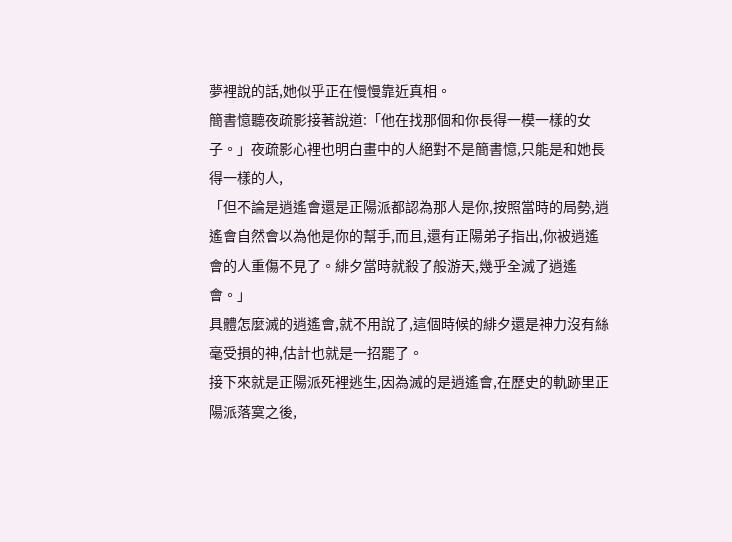夢裡說的話,她似乎正在慢慢靠近真相。
簡書憶聽夜疏影接著說道:「他在找那個和你長得一模一樣的女子。」夜疏影心裡也明白畫中的人絕對不是簡書憶,只能是和她長得一樣的人,
「但不論是逍遙會還是正陽派都認為那人是你,按照當時的局勢,逍遙會自然會以為他是你的幫手,而且,還有正陽弟子指出,你被逍遙會的人重傷不見了。緋夕當時就殺了般游天,幾乎全滅了逍遙會。」
具體怎麼滅的逍遙會,就不用說了,這個時候的緋夕還是神力沒有絲毫受損的神,估計也就是一招罷了。
接下來就是正陽派死裡逃生,因為滅的是逍遙會,在歷史的軌跡里正陽派落寞之後,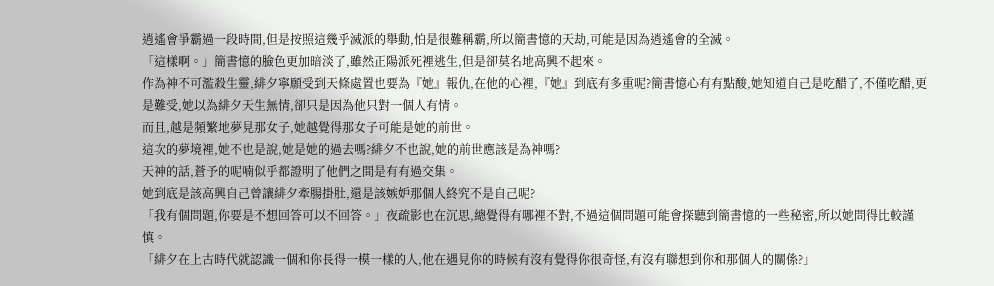逍遙會爭霸過一段時間,但是按照這幾乎滅派的舉動,怕是很難稱霸,所以簡書憶的天劫,可能是因為逍遙會的全滅。
「這樣啊。」簡書憶的臉色更加暗淡了,雖然正陽派死裡逃生,但是卻莫名地高興不起來。
作為神不可濫殺生靈,緋夕寧願受到天條處置也要為『她』報仇,在他的心裡,『她』到底有多重呢?簡書憶心有有點酸,她知道自己是吃醋了,不僅吃醋,更是難受,她以為緋夕天生無情,卻只是因為他只對一個人有情。
而且,越是頻繁地夢見那女子,她越覺得那女子可能是她的前世。
這次的夢境裡,她不也是說,她是她的過去嗎?緋夕不也說,她的前世應該是為神嗎?
天神的話,蒼予的呢喃似乎都證明了他們之間是有有過交集。
她到底是該高興自己曾讓緋夕牽腸掛肚,還是該嫉妒那個人終究不是自己呢?
「我有個問題,你要是不想回答可以不回答。」夜疏影也在沉思,總覺得有哪裡不對,不過這個問題可能會探聽到簡書憶的一些秘密,所以她問得比較謹慎。
「緋夕在上古時代就認識一個和你長得一模一樣的人,他在遇見你的時候有沒有覺得你很奇怪,有沒有聯想到你和那個人的關係?」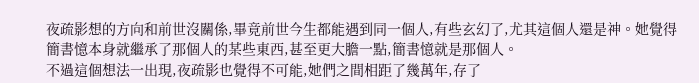夜疏影想的方向和前世沒關係,畢竟前世今生都能遇到同一個人,有些玄幻了,尤其這個人還是神。她覺得簡書憶本身就繼承了那個人的某些東西,甚至更大膽一點,簡書憶就是那個人。
不過這個想法一出現,夜疏影也覺得不可能,她們之間相距了幾萬年,存了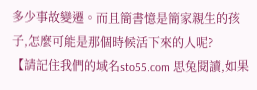多少事故變遷。而且簡書憶是簡家親生的孩子,怎麼可能是那個時候活下來的人呢?
【請記住我們的域名sto55.com 思兔閱讀,如果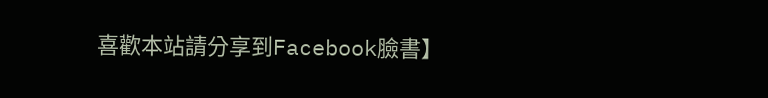喜歡本站請分享到Facebook臉書】